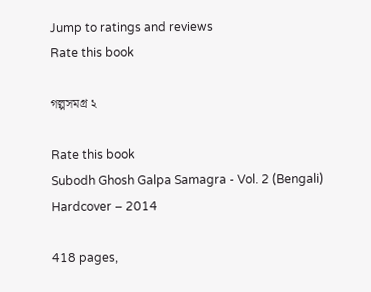Jump to ratings and reviews
Rate this book

গল্পসমগ্র ২

Rate this book
Subodh Ghosh Galpa Samagra - Vol. 2 (Bengali) Hardcover – 2014

418 pages,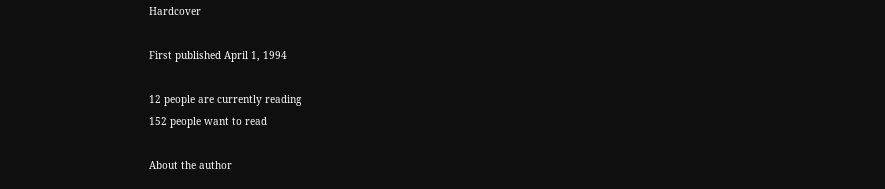Hardcover

First published April 1, 1994

12 people are currently reading
152 people want to read

About the author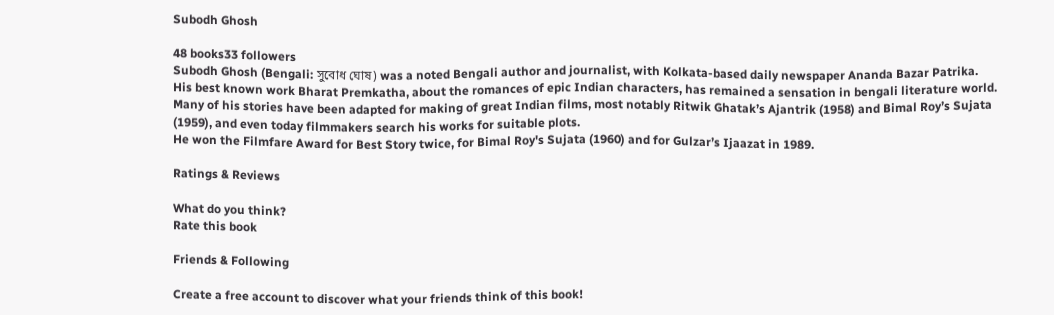Subodh Ghosh

48 books33 followers
Subodh Ghosh (Bengali: সুবোধ ঘোষ) was a noted Bengali author and journalist, with Kolkata-based daily newspaper Ananda Bazar Patrika. His best known work Bharat Premkatha, about the romances of epic Indian characters, has remained a sensation in bengali literature world. Many of his stories have been adapted for making of great Indian films, most notably Ritwik Ghatak’s Ajantrik (1958) and Bimal Roy’s Sujata (1959), and even today filmmakers search his works for suitable plots.
He won the Filmfare Award for Best Story twice, for Bimal Roy's Sujata (1960) and for Gulzar’s Ijaazat in 1989.

Ratings & Reviews

What do you think?
Rate this book

Friends & Following

Create a free account to discover what your friends think of this book!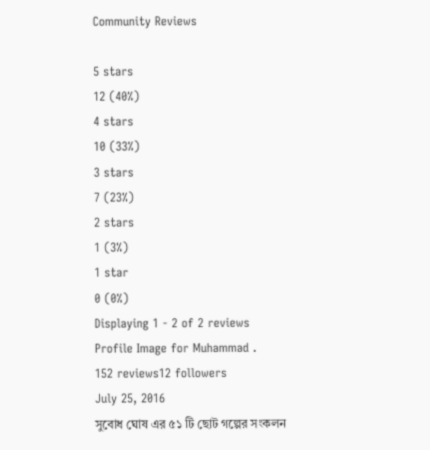Community Reviews

5 stars
12 (40%)
4 stars
10 (33%)
3 stars
7 (23%)
2 stars
1 (3%)
1 star
0 (0%)
Displaying 1 - 2 of 2 reviews
Profile Image for Muhammad .
152 reviews12 followers
July 25, 2016
সুবোধ ঘোষ এর ৫১ টি ছোট গল্পের সংকলন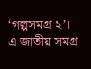‘গল্পসমগ্র ২’। এ জাতীয় সমগ্র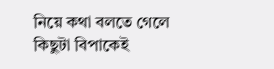নিয়ে কথা বলতে গেলে কিছুটা বিপাকেই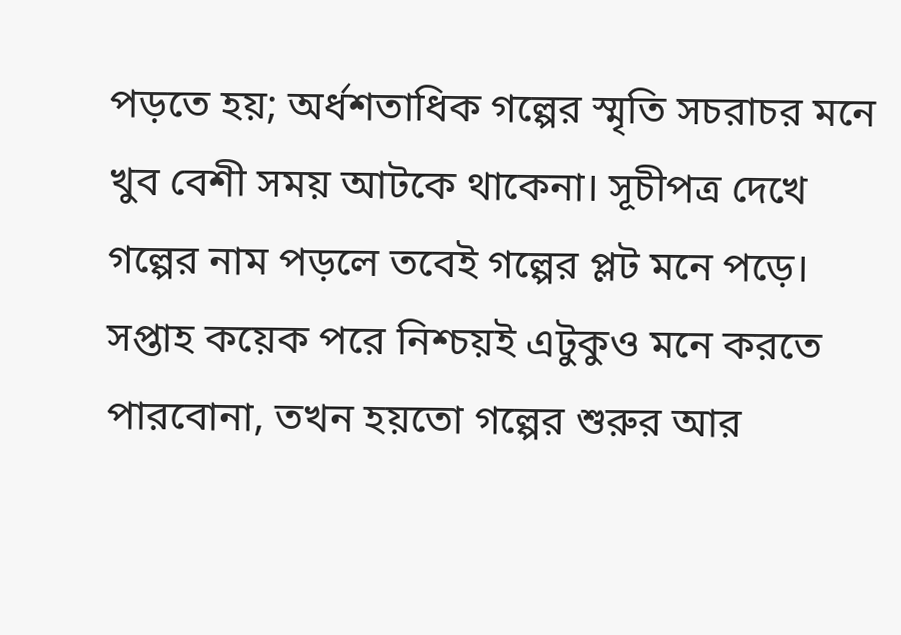পড়তে হয়; অর্ধশতাধিক গল্পের স্মৃতি সচরাচর মনে খুব বেশী সময় আটকে থাকেনা। সূচীপত্র দেখে গল্পের নাম পড়লে তবেই গল্পের প্লট মনে পড়ে। সপ্তাহ কয়েক পরে নিশ্চয়ই এটুকুও মনে করতে পারবোনা, তখন হয়তো গল্পের শুরুর আর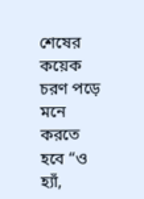শেষের কয়েক চরণ পড়ে মনে করতে হবে “ও হ্যাঁ,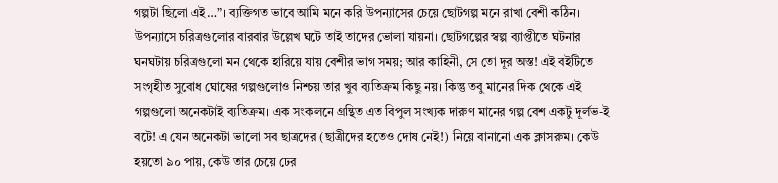গল্পটা ছিলো এই…”। ব্যক্তিগত ভাবে আমি মনে করি উপন্যাসের চেয়ে ছোটগল্প মনে রাখা বেশী কঠিন। উপন্যাসে চরিত্রগুলোর বারবার উল্লেখ ঘটে তাই তাদের ভোলা যায়না। ছোটগল্পের স্বল্প ব্যাপ্তীতে ঘটনার ঘনঘটায় চরিত্রগুলো মন থেকে হারিয়ে যায় বেশীর ভাগ সময়; আর কাহিনী, সে তো দূর অস্ত! এই বইটিতে সংগৃহীত সুবোধ ঘোষের গল্পগুলোও নিশ্চয় তার খুব ব্যতিক্রম কিছু নয়। কিন্তু তবু মানের দিক থেকে এই গল্পগুলো অনেকটাই ব্যতিক্রম। এক সংকলনে গ্রন্থিত এত বিপুল সংখ্যক দারুণ মানের গল্প বেশ একটু দূর্লভ-ই বটে! এ যেন অনেকটা ভালো সব ছাত্রদের (ছাত্রীদের হতেও দোষ নেই!) নিয়ে বানানো এক ক্লাসরুম। কেউ হয়তো ৯০ পায়, কেউ তার চেয়ে ঢের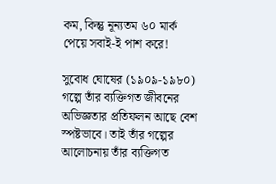কম, কিন্তু নূন্যতম ৬০ মার্ক পেয়ে সবাই-ই পাশ করে!

সুবোধ ঘোষের (১৯০৯-১৯৮০) গল্পে তাঁর ব্যক্তিগত জীবনের অভিজ্ঞতার প্রতিফলন আছে বেশ স্পষ্টভাবে। তাই তাঁর গল্পের আলোচনায় তাঁর ব্যক্তিগত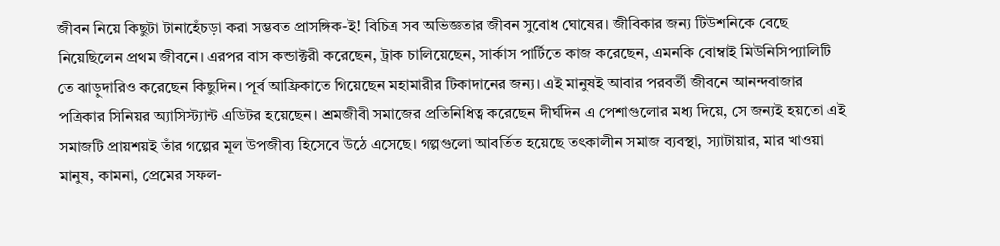জীবন নিয়ে কিছুটা টানাহেঁচড়া করা সম্ভবত প্রাসঙ্গিক-ই! বিচিত্র সব অভিজ্ঞতার জীবন সুবোধ ঘোষের। জীবিকার জন্য টিউশনিকে বেছে নিয়েছিলেন প্রথম জীবনে। এরপর বাস কন্ডাক্টরী করেছেন, ট্রাক চালিয়েছেন, সার্কাস পার্টিতে কাজ করেছেন, এমনকি বোম্বাই মিউনিসিপ্যালিটি তে ঝাড়ুদারিও করেছেন কিছুদিন। পূর্ব আফ্রিকাতে গিয়েছেন মহামারীর টিকাদানের জন্য। এই মানুষই আবার পরবর্তী জীবনে আনন্দবাজার পত্রিকার সিনিয়র অ্যাসিস্ট্যান্ট এডিটর হয়েছেন। শ্রমজীবী সমাজের প্রতিনিধিত্ব করেছেন দীর্ঘদিন এ পেশাগুলোর মধ্য দিয়ে, সে জন্যই হয়তো এই সমাজটি প্রায়শয়ই তাঁর গল্পের মূল উপজীব্য হিসেবে উঠে এসেছে। গল্পগুলো আবর্তিত হয়েছে তৎকালীন সমাজ ব্যবস্থা, স্যাটায়ার, মার খাওয়া মানুষ, কামনা, প্রেমের সফল-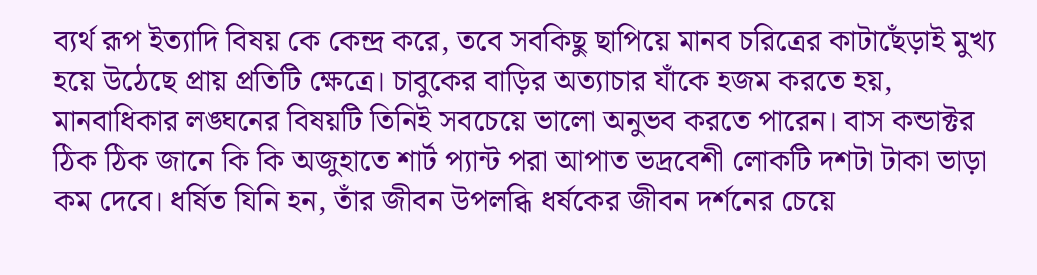ব্যর্থ রূপ ইত্যাদি বিষয় কে কেন্দ্র করে, তবে সবকিছু ছাপিয়ে মানব চরিত্রের কাটাছেঁড়াই মুখ্য হয়ে উঠেছে প্রায় প্রতিটি ক্ষেত্রে। চাবুকের বাড়ির অত্যাচার যাঁকে হজম করতে হয়, মানবাধিকার লঙ্ঘনের বিষয়টি তিনিই সবচেয়ে ভালো অনুভব করতে পারেন। বাস কন্ডাক্টর ঠিক ঠিক জানে কি কি অজুহাতে শার্ট প্যান্ট পরা আপাত ভদ্রবেশী লোকটি দশটা টাকা ভাড়া কম দেবে। ধর্ষিত যিনি হন, তাঁর জীবন উপলব্ধি ধর্ষকের জীবন দর্শনের চেয়ে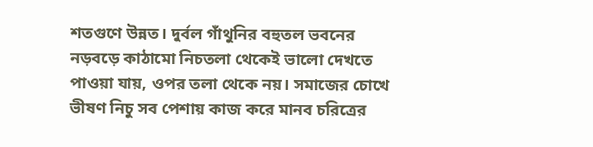শতগুণে উন্নত। দুর্বল গাঁথুনির বহুতল ভবনের নড়বড়ে কাঠামো নিচতলা থেকেই ভালো দেখতে পাওয়া যায়, ওপর তলা থেকে নয়। সমাজের চোখে ভীষণ নিচু সব পেশায় কাজ করে মানব চরিত্রের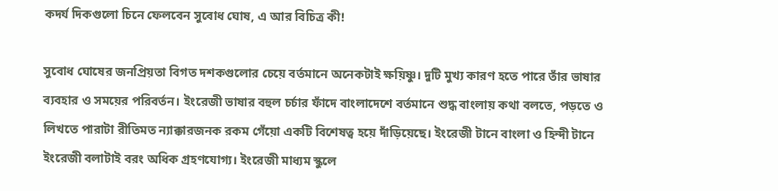কদর্য দিকগুলো চিনে ফেলবেন সুবোধ ঘোষ, এ আর বিচিত্র কী!

সুবোধ ঘোষের জনপ্রিয়তা বিগত দশকগুলোর চেয়ে বর্তমানে অনেকটাই ক্ষয়িষ্ণু। দুটি মুখ্য কারণ হতে পারে তাঁর ভাষার ব্যবহার ও সময়ের পরিবর্তন। ইংরেজী ভাষার বহুল চর্চার ফাঁদে বাংলাদেশে বর্তমানে শুদ্ধ বাংলায় কথা বলতে, পড়তে ও লিখতে পারাটা রীতিমত ন্যাক্কারজনক রকম গেঁয়ো একটি বিশেষত্ব হয়ে দাঁড়িয়েছে। ইংরেজী টানে বাংলা ও হিন্দী টানে ইংরেজী বলাটাই বরং অধিক গ্রহণযোগ্য। ইংরেজী মাধ্যম স্কুলে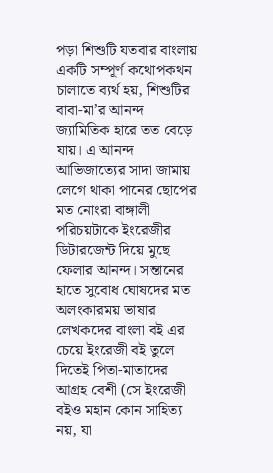পড়া শিশুটি যতবার বাংলায় একটি সম্পূর্ণ কথোপকথন চালাতে ব্যর্থ হয়, শিশুটির বাবা-মা’র আনন্দ জ্যামিতিক হারে তত বেড়ে যায়। এ আনন্দ আভিজাত্যের সাদা জামায় লেগে থাকা পানের ছোপের মত নোংরা বাঙ্গালী পরিচয়টাকে ইংরেজীর ডিটারজেন্ট দিয়ে মুছে ফেলার আনন্দ। সন্তানের হাতে সুবোধ ঘোষদের মত অলংকারময় ভাষার লেখকদের বাংলা বই এর চেয়ে ইংরেজী বই তুলে দিতেই পিতা-মাতাদের আগ্রহ বেশী (সে ইংরেজী বইও মহান কোন সাহিত্য নয়, যা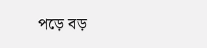পড়ে বড়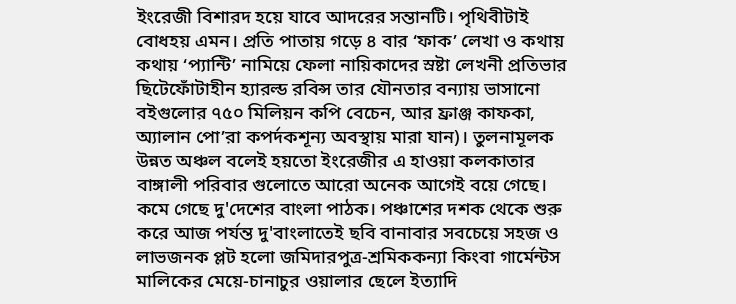ইংরেজী বিশারদ হয়ে যাবে আদরের সন্তানটি। পৃথিবীটাই বোধহয় এমন। প্রতি পাতায় গড়ে ৪ বার ‘ফাক’ লেখা ও কথায় কথায় ‘প্যান্টি’ নামিয়ে ফেলা নায়িকাদের স্রষ্টা লেখনী প্রতিভার ছিটেফোঁটাহীন হ্যারল্ড রবিন্স তার যৌনতার বন্যায় ভাসানো বইগুলোর ৭৫০ মিলিয়ন কপি বেচেন, আর ফ্রাঞ্জ কাফকা, অ্যালান পো’রা কপর্দকশূন্য অবস্থায় মারা যান)। তুলনামূলক উন্নত অঞ্চল বলেই হয়তো ইংরেজীর এ হাওয়া কলকাতার বাঙ্গালী পরিবার গুলোতে আরো অনেক আগেই বয়ে গেছে। কমে গেছে দু'দেশের বাংলা পাঠক। পঞ্চাশের দশক থেকে শুরু করে আজ পর্যন্ত দু'বাংলাতেই ছবি বানাবার সবচেয়ে সহজ ও লাভজনক প্লট হলো জমিদারপুত্র-শ্রমিককন্যা কিংবা গার্মেন্টস মালিকের মেয়ে-চানাচুর ওয়ালার ছেলে ইত্যাদি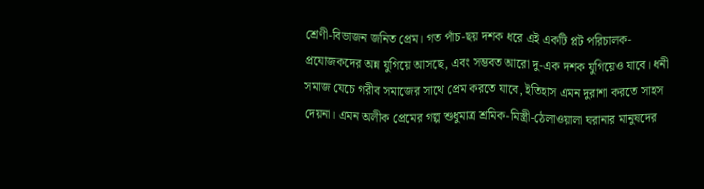শ্রেণী-বিভাজন জনিত প্রেম। গত পাঁচ-ছয় দশক ধরে এই একটি প্লট পরিচালক-প্রযোজকদের অন্ন যুগিয়ে আসছে, এবং সম্ভবত আরো দু-এক দশক যুগিয়েও যাবে। ধনী সমাজ যেচে গরীব সমাজের সাথে প্রেম করতে যাবে, ইতিহাস এমন দুরাশা করতে সাহস দেয়না। এমন অলীক প্রেমের গল্প শুধুমাত্র শ্রমিক-মিস্ত্রী-ঠেলাওয়ালা ঘরানার মানুষদের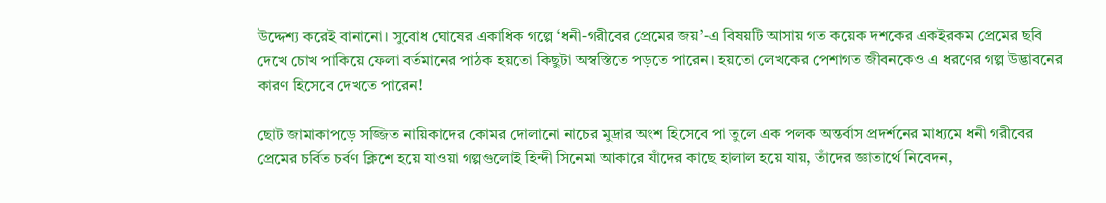উদ্দেশ্য করেই বানানো। সুবোধ ঘোষের একাধিক গল্পে ‘ধনী-গরীবের প্রেমের জয়’-এ বিষয়টি আসায় গত কয়েক দশকের একইরকম প্রেমের ছবি দেখে চোখ পাকিয়ে ফেলা বর্তমানের পাঠক হয়তো কিছুটা অস্বস্তিতে পড়তে পারেন। হয়তো লেখকের পেশাগত জীবনকেও এ ধরণের গল্প উদ্ভাবনের কারণ হিসেবে দেখতে পারেন!

ছোট জামাকাপড়ে সজ্জিত নায়িকাদের কোমর দোলানো নাচের মুদ্রার অংশ হিসেবে পা তুলে এক পলক অন্তর্বাস প্রদর্শনের মাধ্যমে ধনী গরীবের প্রেমের চর্বিত চর্বণ ক্লিশে হয়ে যাওয়া গল্পগুলোই হিন্দী সিনেমা আকারে যাঁদের কাছে হালাল হয়ে যায়, তাঁদের জ্ঞাতার্থে নিবেদন,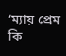‘ম্যায় প্রেম কি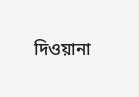দিওয়ানা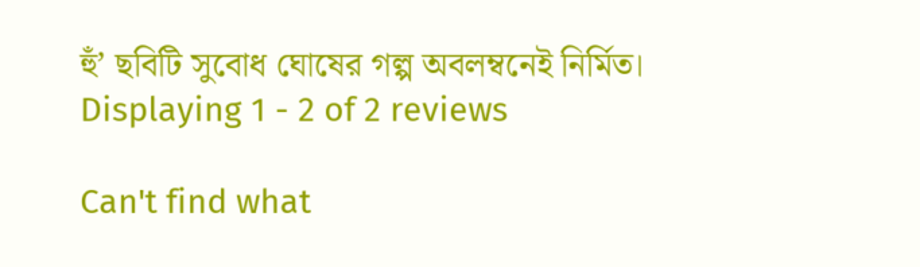হুঁ’ ছবিটি সুবোধ ঘোষের গল্প অবলম্বনেই নির্মিত।
Displaying 1 - 2 of 2 reviews

Can't find what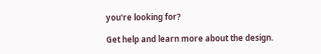you're looking for?

Get help and learn more about the design.